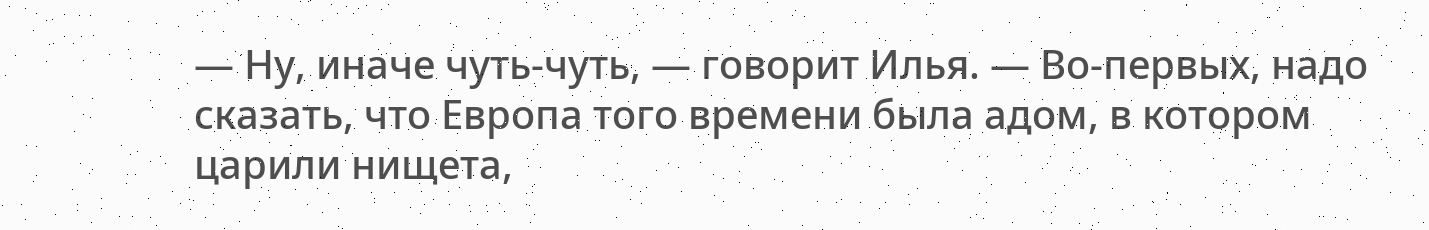— Ну, иначе чуть-чуть, — говорит Илья. — Во-первых, надо сказать, что Европа того времени была адом, в котором царили нищета,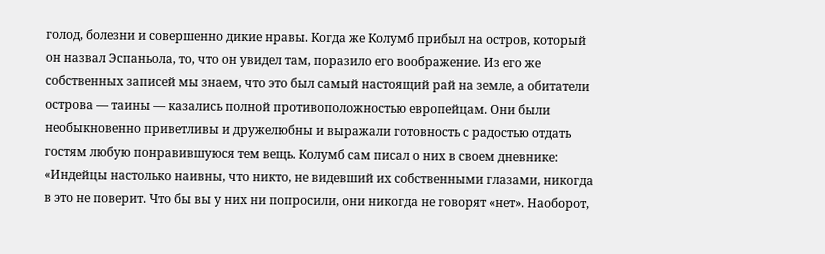голод, болезни и совершенно дикие нравы. Когда же Колумб прибыл на остров, который он назвал Эспаньола, то, что он увидел там, поразило его воображение. Из его же собственных записей мы знаем, что это был самый настоящий рай на земле, а обитатели острова — таины — казались полной противоположностью европейцам. Они были необыкновенно приветливы и дружелюбны и выражали готовность с радостью отдать гостям любую понравившуюся тем вещь. Колумб сам писал о них в своем дневнике: «Индейцы настолько наивны, что никто, не видевший их собственными глазами, никогда в это не поверит. Что бы вы у них ни попросили, они никогда не говорят «нет». Наоборот,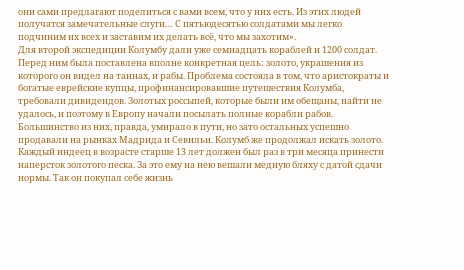они сами предлагают поделиться с вами всем, что у них есть. Из этих людей получатся замечательные слуги… С пятьюдесятью солдатами мы легко подчиним их всех и заставим их делать всё, что мы захотим».
Для второй экспедиции Колумбу дали уже семнадцать кораблей и 1200 солдат. Перед ним была поставлена вполне конкретная цель: золото, украшения из которого он видел на таинах, и рабы. Проблема состояла в том, что аристократы и богатые еврейские купцы, профинансировавшие путешествия Колумба, требовали дивидендов. Золотых россыпей, которые были им обещаны, найти не удалось, и поэтому в Европу начали посылать полные корабли рабов. Большинство из них, правда, умирало в пути, но зато остальных успешно продавали на рынках Мадрида и Севильи. Колумб же продолжал искать золото. Каждый индеец в возрасте старше 13 лет должен был раз в три месяца принести наперсток золотого песка. За это ему на нею вешали медную бляху с датой сдачи нормы. Так он покупал себе жизнь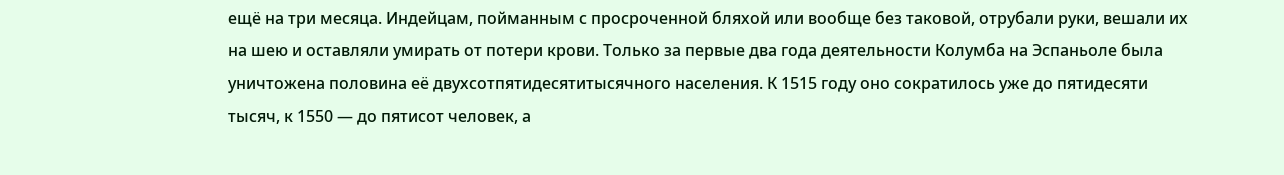ещё на три месяца. Индейцам, пойманным с просроченной бляхой или вообще без таковой, отрубали руки, вешали их на шею и оставляли умирать от потери крови. Только за первые два года деятельности Колумба на Эспаньоле была уничтожена половина её двухсотпятидесятитысячного населения. К 1515 году оно сократилось уже до пятидесяти тысяч, к 1550 — до пятисот человек, а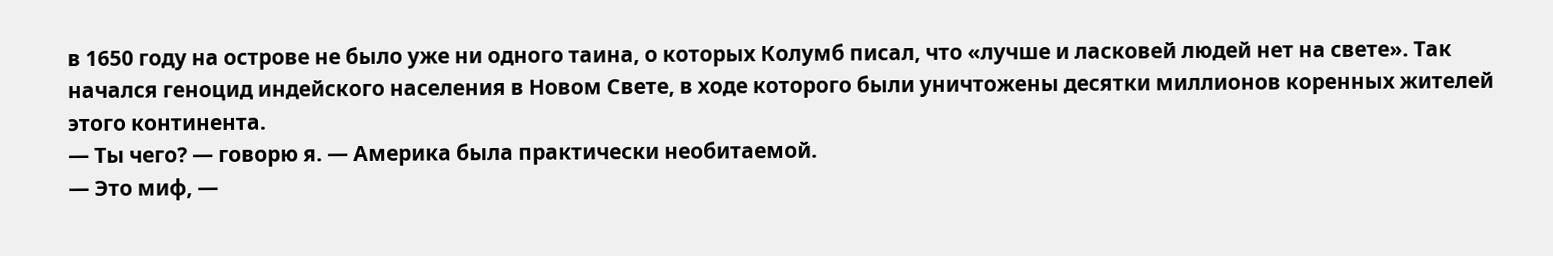в 1650 году на острове не было уже ни одного таина, о которых Колумб писал, что «лучше и ласковей людей нет на свете». Так начался геноцид индейского населения в Новом Свете, в ходе которого были уничтожены десятки миллионов коренных жителей этого континента.
— Ты чего? — говорю я. — Америка была практически необитаемой.
— Это миф, —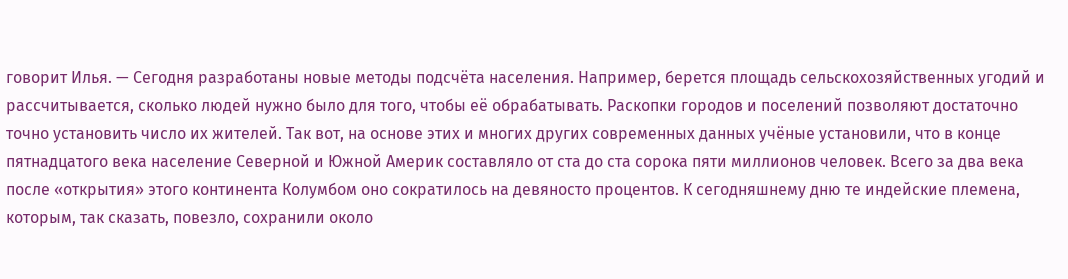говорит Илья. — Сегодня разработаны новые методы подсчёта населения. Например, берется площадь сельскохозяйственных угодий и рассчитывается, сколько людей нужно было для того, чтобы её обрабатывать. Раскопки городов и поселений позволяют достаточно точно установить число их жителей. Так вот, на основe этих и многих других современных данных учёные установили, что в конце пятнадцатого века население Северной и Южной Америк составляло от ста до ста сорока пяти миллионов человек. Всего за два века после «открытия» этого континента Колумбом оно сократилось на девяносто процентов. К сегодняшнему дню те индейские племена, которым, так сказать, повезло, сохранили около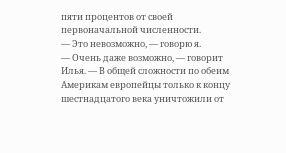пяти процентов от своей первоначальной численности.
— Это невозможно, — говорю я.
— Очень даже возможно, — говорит Илья. — В общей сложности по обеим Америкам европейцы только к концу шестнадцатого века уничтожили от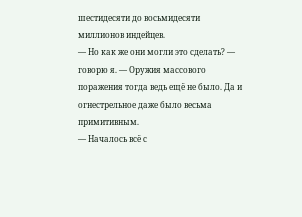шестидесяти до восьмидесяти миллионов индейцев.
— Но как же они могли это сделать? — говорю я. — Оружия массового поражения тогда ведь ещё не было. Да и огнестрельное даже было весьма примитивным.
— Началось всё с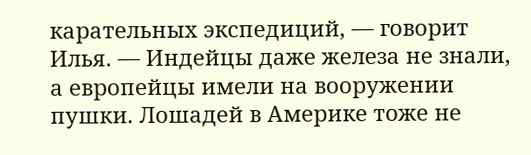карательных экспедиций, — говорит Илья. — Индейцы даже железа не знали, а европейцы имели на вооружении пушки. Лошадей в Америке тоже не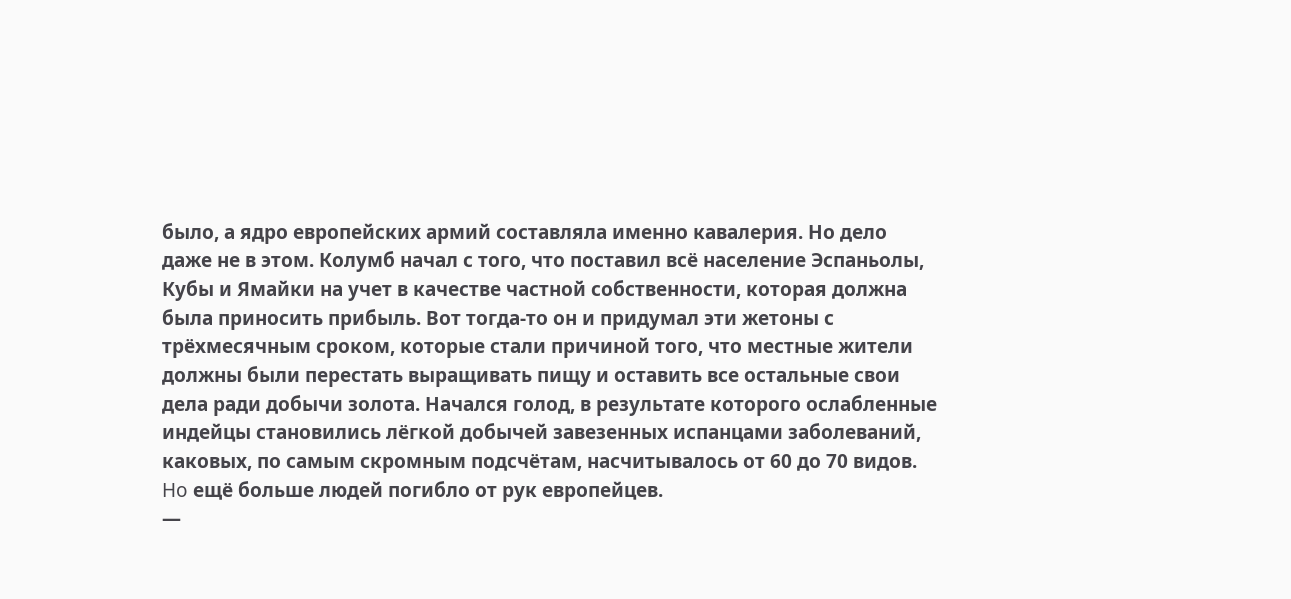было, а ядро европейских армий составляла именно кавалерия. Но дело даже не в этом. Колумб начал с того, что поставил всё население Эспаньолы, Кубы и Ямайки на учет в качестве частной собственности, которая должна была приносить прибыль. Вот тогда-то он и придумал эти жетоны с трёхмесячным сроком, которые стали причиной того, что местные жители должны были перестать выращивать пищу и оставить все остальные свои дела ради добычи золота. Начался голод, в результате которого ослабленные индейцы становились лёгкой добычей завезенных испанцами заболеваний, каковых, по самым скромным подсчётам, насчитывалось от 60 до 70 видов. Ho ещё больше людей погибло от рук европейцев.
—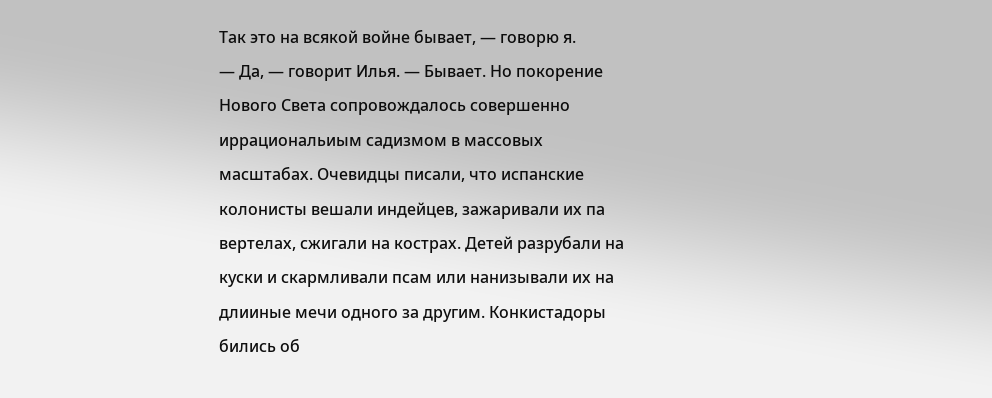Так это на всякой войне бывает, — говорю я.
— Да, — говорит Илья. — Бывает. Но покорение Нового Света сопровождалось совершенно иррациональиым садизмом в массовых масштабах. Очевидцы писали, что испанские колонисты вешали индейцев, зажаривали их па вертелах, сжигали на кострах. Детей разрубали на куски и скармливали псам или нанизывали их на длииные мечи одного за другим. Конкистадоры бились об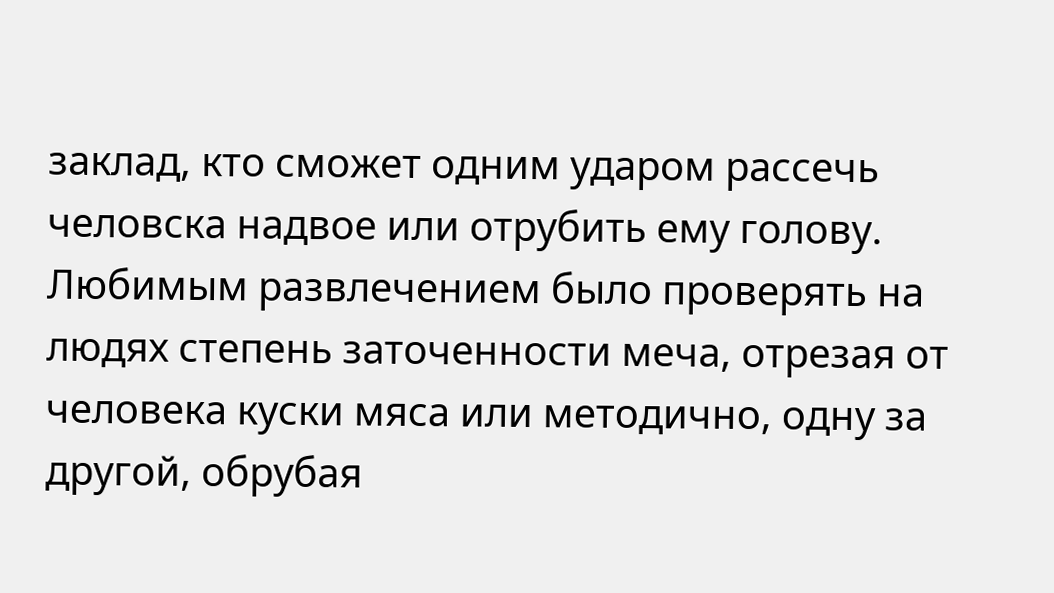заклад, кто сможет одним ударом рассечь человска надвое или отрубить ему голову. Любимым развлечением было проверять на людях степень заточенности меча, отрезая от человека куски мяса или методично, одну за другой, обрубая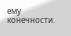ему конечности.